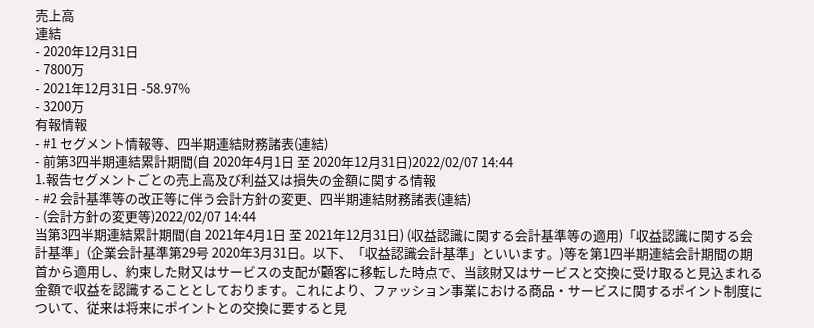売上高
連結
- 2020年12月31日
- 7800万
- 2021年12月31日 -58.97%
- 3200万
有報情報
- #1 セグメント情報等、四半期連結財務諸表(連結)
- 前第3四半期連結累計期間(自 2020年4月1日 至 2020年12月31日)2022/02/07 14:44
1.報告セグメントごとの売上高及び利益又は損失の金額に関する情報
- #2 会計基準等の改正等に伴う会計方針の変更、四半期連結財務諸表(連結)
- (会計方針の変更等)2022/02/07 14:44
当第3四半期連結累計期間(自 2021年4月1日 至 2021年12月31日) (収益認識に関する会計基準等の適用)「収益認識に関する会計基準」(企業会計基準第29号 2020年3月31日。以下、「収益認識会計基準」といいます。)等を第1四半期連結会計期間の期首から適用し、約束した財又はサービスの支配が顧客に移転した時点で、当該財又はサービスと交換に受け取ると見込まれる金額で収益を認識することとしております。これにより、ファッション事業における商品・サービスに関するポイント制度について、従来は将来にポイントとの交換に要すると見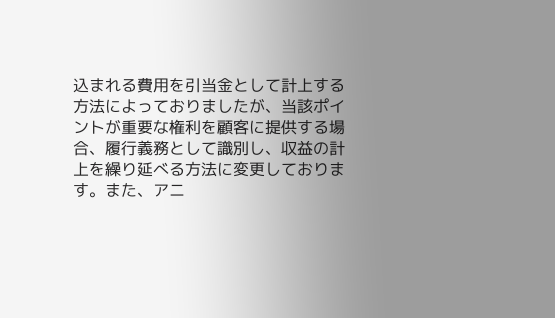込まれる費用を引当金として計上する方法によっておりましたが、当該ポイントが重要な権利を顧客に提供する場合、履行義務として識別し、収益の計上を繰り延べる方法に変更しております。また、アニ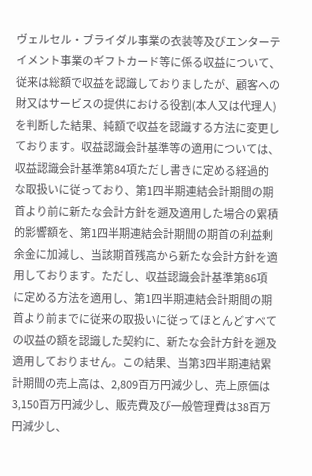ヴェルセル・ブライダル事業の衣装等及びエンターテイメント事業のギフトカード等に係る収益について、従来は総額で収益を認識しておりましたが、顧客への財又はサービスの提供における役割(本人又は代理人)を判断した結果、純額で収益を認識する方法に変更しております。収益認識会計基準等の適用については、収益認識会計基準第84項ただし書きに定める経過的な取扱いに従っており、第1四半期連結会計期間の期首より前に新たな会計方針を遡及適用した場合の累積的影響額を、第1四半期連結会計期間の期首の利益剰余金に加減し、当該期首残高から新たな会計方針を適用しております。ただし、収益認識会計基準第86項に定める方法を適用し、第1四半期連結会計期間の期首より前までに従来の取扱いに従ってほとんどすべての収益の額を認識した契約に、新たな会計方針を遡及適用しておりません。この結果、当第3四半期連結累計期間の売上高は、2,809百万円減少し、売上原価は3,150百万円減少し、販売費及び一般管理費は38百万円減少し、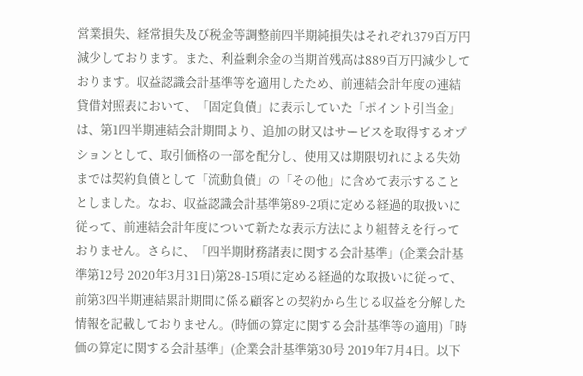営業損失、経常損失及び税金等調整前四半期純損失はそれぞれ379百万円減少しております。また、利益剰余金の当期首残高は889百万円減少しております。収益認識会計基準等を適用したため、前連結会計年度の連結貸借対照表において、「固定負債」に表示していた「ポイント引当金」は、第1四半期連結会計期間より、追加の財又はサービスを取得するオプションとして、取引価格の一部を配分し、使用又は期限切れによる失効までは契約負債として「流動負債」の「その他」に含めて表示することとしました。なお、収益認識会計基準第89-2項に定める経過的取扱いに従って、前連結会計年度について新たな表示方法により組替えを行っておりません。さらに、「四半期財務諸表に関する会計基準」(企業会計基準第12号 2020年3月31日)第28-15項に定める経過的な取扱いに従って、前第3四半期連結累計期間に係る顧客との契約から生じる収益を分解した情報を記載しておりません。(時価の算定に関する会計基準等の適用)「時価の算定に関する会計基準」(企業会計基準第30号 2019年7月4日。以下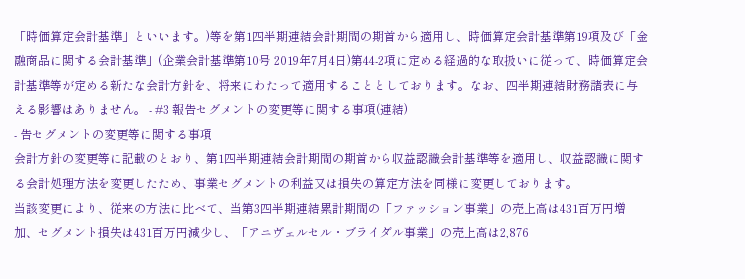「時価算定会計基準」といいます。)等を第1四半期連結会計期間の期首から適用し、時価算定会計基準第19項及び「金融商品に関する会計基準」(企業会計基準第10号 2019年7月4日)第44-2項に定める経過的な取扱いに従って、時価算定会計基準等が定める新たな会計方針を、将来にわたって適用することとしております。なお、四半期連結財務諸表に与える影響はありません。 - #3 報告セグメントの変更等に関する事項(連結)
- 告セグメントの変更等に関する事項
会計方針の変更等に記載のとおり、第1四半期連結会計期間の期首から収益認識会計基準等を適用し、収益認識に関する会計処理方法を変更したため、事業セグメントの利益又は損失の算定方法を同様に変更しております。
当該変更により、従来の方法に比べて、当第3四半期連結累計期間の「ファッション事業」の売上高は431百万円増加、セグメント損失は431百万円減少し、「アニヴェルセル・ブライダル事業」の売上高は2,876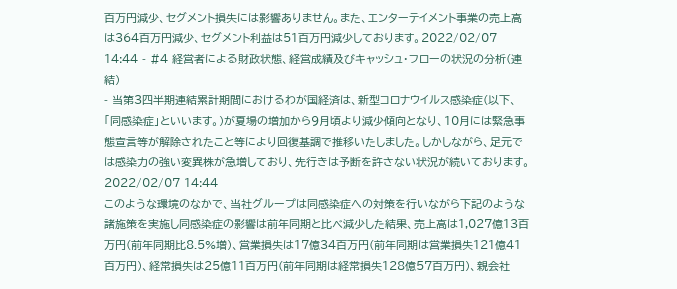百万円減少、セグメント損失には影響ありません。また、エンターテイメント事業の売上高は364百万円減少、セグメント利益は51百万円減少しております。2022/02/07 14:44 - #4 経営者による財政状態、経営成績及びキャッシュ・フローの状況の分析(連結)
- 当第3四半期連結累計期間におけるわが国経済は、新型コロナウイルス感染症(以下、「同感染症」といいます。)が夏場の増加から9月頃より減少傾向となり、10月には緊急事態宣言等が解除されたこと等により回復基調で推移いたしました。しかしながら、足元では感染力の強い変異株が急増しており、先行きは予断を許さない状況が続いております。2022/02/07 14:44
このような環境のなかで、当社グループは同感染症への対策を行いながら下記のような諸施策を実施し同感染症の影響は前年同期と比べ減少した結果、売上高は1,027億13百万円(前年同期比8.5%増)、営業損失は17億34百万円(前年同期は営業損失121億41百万円)、経常損失は25億11百万円(前年同期は経常損失128億57百万円)、親会社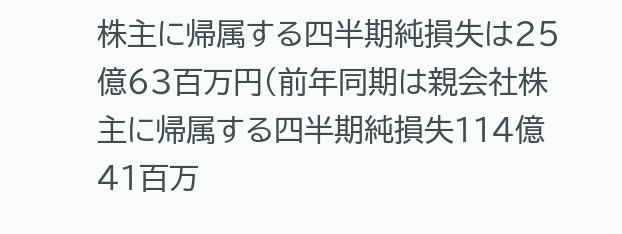株主に帰属する四半期純損失は25億63百万円(前年同期は親会社株主に帰属する四半期純損失114億41百万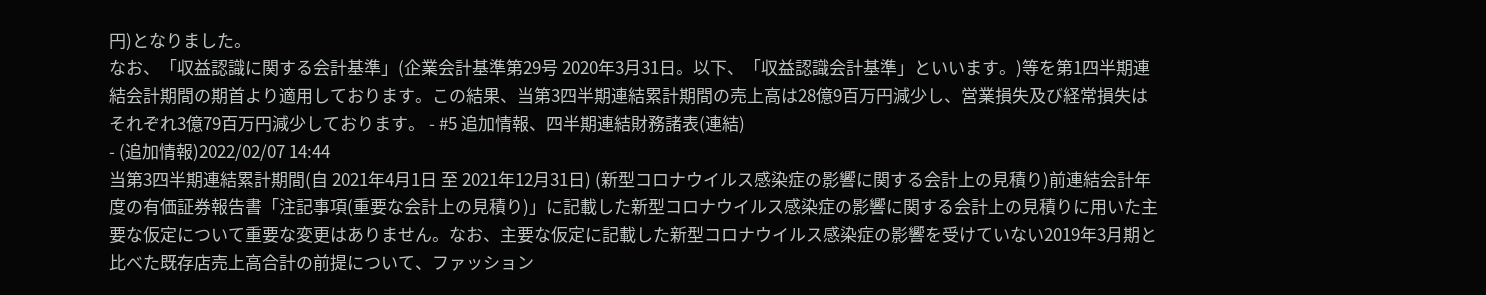円)となりました。
なお、「収益認識に関する会計基準」(企業会計基準第29号 2020年3月31日。以下、「収益認識会計基準」といいます。)等を第1四半期連結会計期間の期首より適用しております。この結果、当第3四半期連結累計期間の売上高は28億9百万円減少し、営業損失及び経常損失はそれぞれ3億79百万円減少しております。 - #5 追加情報、四半期連結財務諸表(連結)
- (追加情報)2022/02/07 14:44
当第3四半期連結累計期間(自 2021年4月1日 至 2021年12月31日) (新型コロナウイルス感染症の影響に関する会計上の見積り)前連結会計年度の有価証券報告書「注記事項(重要な会計上の見積り)」に記載した新型コロナウイルス感染症の影響に関する会計上の見積りに用いた主要な仮定について重要な変更はありません。なお、主要な仮定に記載した新型コロナウイルス感染症の影響を受けていない2019年3月期と比べた既存店売上高合計の前提について、ファッション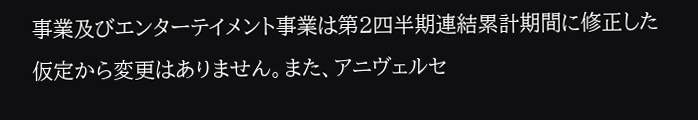事業及びエンターテイメント事業は第2四半期連結累計期間に修正した仮定から変更はありません。また、アニヴェルセ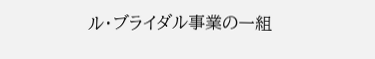ル・ブライダル事業の一組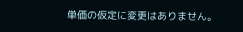単価の仮定に変更はありません。